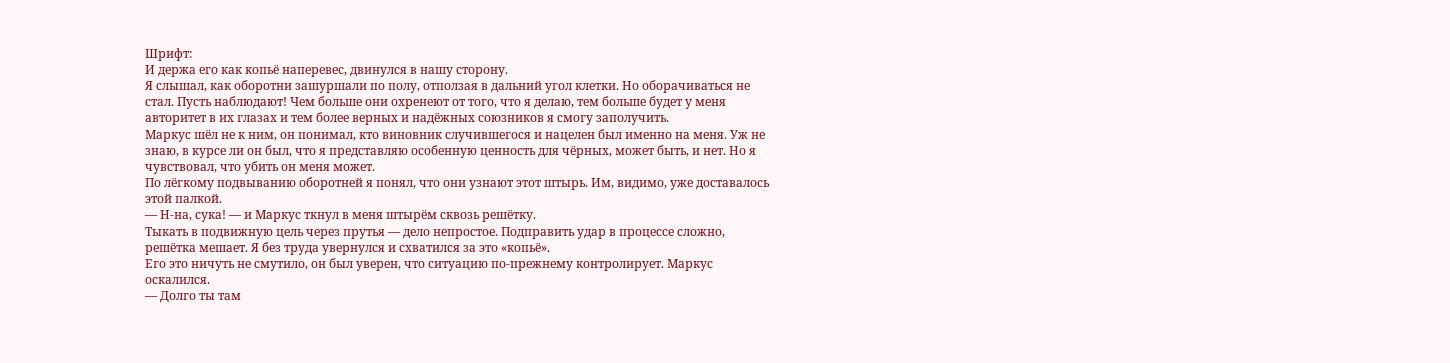Шрифт:
И держа его как копьё наперевес, двинулся в нашу сторону.
Я слышал, как оборотни зашуршали по полу, отползая в дальний угол клетки. Но оборачиваться не стал. Пусть наблюдают! Чем больше они охренеют от того, что я делаю, тем больше будет у меня авторитет в их глазах и тем более верных и надёжных союзников я смогу заполучить.
Маркус шёл не к ним, он понимал, кто виновник случившегося и нацелен был именно на меня. Уж не знаю, в курсе ли он был, что я представляю особенную ценность для чёрных, может быть, и нет. Но я чувствовал, что убить он меня может.
По лёгкому подвыванию оборотней я понял, что они узнают этот штырь. Им, видимо, уже доставалось этой палкой.
— Н-на, сука! — и Маркус ткнул в меня штырём сквозь решётку.
Тыкать в подвижную цель через прутья — дело непростое. Подправить удар в процессе сложно, решётка мешает. Я без труда увернулся и схватился за это «копьё».
Его это ничуть не смутило, он был уверен, что ситуацию по-прежнему контролирует. Маркус оскалился.
— Долго ты там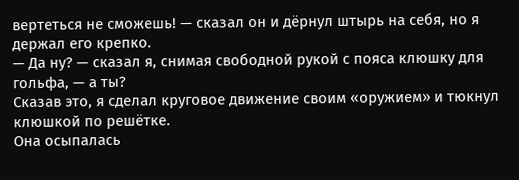вертеться не сможешь! — сказал он и дёрнул штырь на себя, но я держал его крепко.
— Да ну? — сказал я, снимая свободной рукой с пояса клюшку для гольфа, — а ты?
Сказав это, я сделал круговое движение своим «оружием» и тюкнул клюшкой по решётке.
Она осыпалась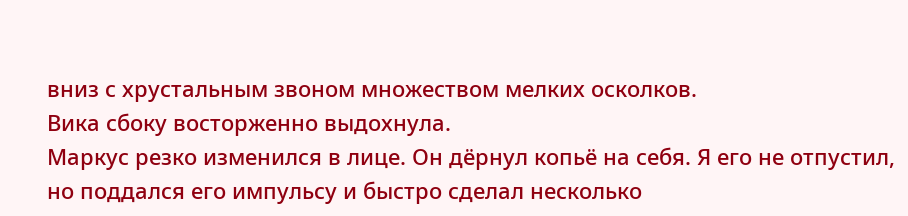вниз с хрустальным звоном множеством мелких осколков.
Вика сбоку восторженно выдохнула.
Маркус резко изменился в лице. Он дёрнул копьё на себя. Я его не отпустил, но поддался его импульсу и быстро сделал несколько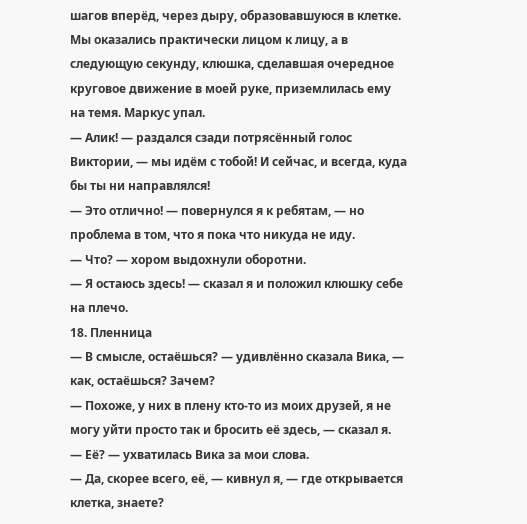шагов вперёд, через дыру, образовавшуюся в клетке.
Мы оказались практически лицом к лицу, а в следующую секунду, клюшка, сделавшая очередное круговое движение в моей руке, приземлилась ему на темя. Маркус упал.
— Алик! — раздался сзади потрясённый голос Виктории, — мы идём с тобой! И сейчас, и всегда, куда бы ты ни направлялся!
— Это отлично! — повернулся я к ребятам, — но проблема в том, что я пока что никуда не иду.
— Что? — хором выдохнули оборотни.
— Я остаюсь здесь! — сказал я и положил клюшку себе на плечо.
18. Пленница
— В смысле, остаёшься? — удивлённо сказала Вика, — как, остаёшься? Зачем?
— Похоже, у них в плену кто-то из моих друзей, я не могу уйти просто так и бросить её здесь, — сказал я.
— Её? — ухватилась Вика за мои слова.
— Да, скорее всего, её, — кивнул я, — где открывается клетка, знаете?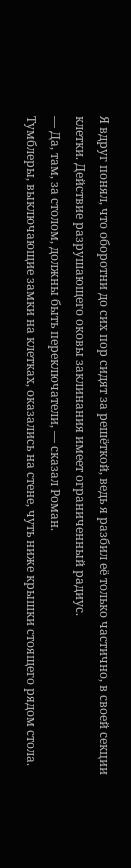Я вдруг понял, что оборотни до сих пор сидят за решёткой, ведь я разбил её только частично, в своей секции клетки. Действие разрушающего оковы заклинания имеет ограниченный радиус.
— Да, там, за столом, должны быть переключатели, — сказал Роман.
Тумблеры, выключающие замки на клетках, оказались на стене, чуть ниже крышки стоящего рядом стола.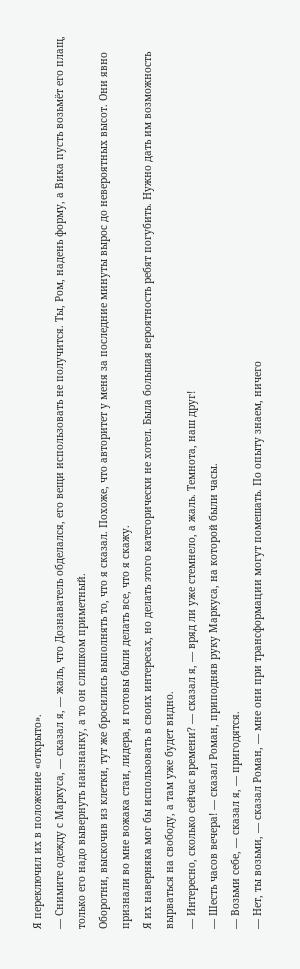Я переключил их в положение «открыто».
— Снимите одежду с Маркуса, — сказал я, — жаль, что Дознаватель обделался, его вещи использовать не получится. Ты, Ром, надень форму, а Вика пусть возьмёт его плащ, только его надо вывернуть наизнанку, а то он слишком приметный.
Оборотни, выскочив из клетки, тут же бросились выполнять то, что я сказал. Похоже, что авторитет у меня за последние минуты вырос до невероятных высот. Они явно признали во мне вожака стаи, лидера, и готовы были делать все, что я скажу.
Я их наверняка мог бы использовать в своих интересах, но делать этого категорически не хотел. Была большая вероятность ребят погубить. Нужно дать им возможность вырваться на свободу, а там уже будет видно.
— Интересно, сколько сейчас времени? — сказал я, — вряд ли уже стемнело, а жаль. Темнота, наш друг!
— Шесть часов вечера! — сказал Роман, приподняв руку Маркуса, на которой были часы.
— Возьми себе, — сказал я, — пригодятся.
— Нет, ты возьми, — сказал Роман, — мне они при трансформации могут помешать. По опыту знаем, ничего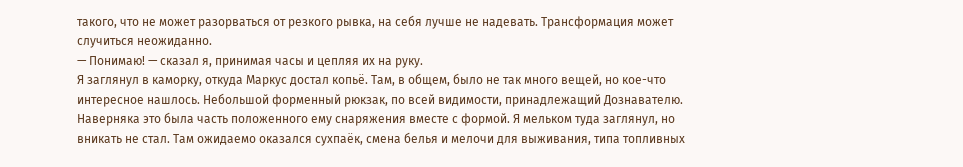такого, что не может разорваться от резкого рывка, на себя лучше не надевать. Трансформация может случиться неожиданно.
— Понимаю! — сказал я, принимая часы и цепляя их на руку.
Я заглянул в каморку, откуда Маркус достал копьё. Там, в общем, было не так много вещей, но кое-что интересное нашлось. Небольшой форменный рюкзак, по всей видимости, принадлежащий Дознавателю. Наверняка это была часть положенного ему снаряжения вместе с формой. Я мельком туда заглянул, но вникать не стал. Там ожидаемо оказался сухпаёк, смена белья и мелочи для выживания, типа топливных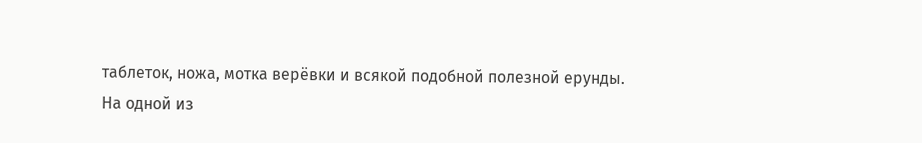таблеток, ножа, мотка верёвки и всякой подобной полезной ерунды.
На одной из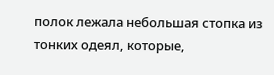полок лежала небольшая стопка из тонких одеял, которые,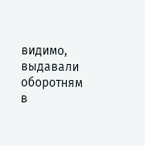видимо, выдавали оборотням в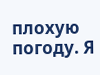плохую погоду. Я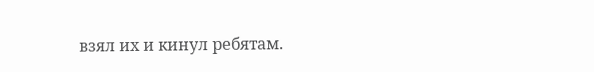взял их и кинул ребятам.